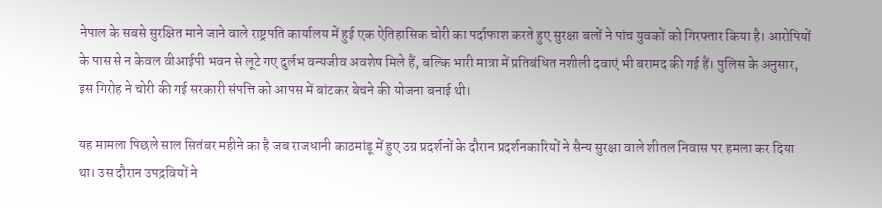नेपाल के सबसे सुरक्षित माने जाने वाले राष्ट्रपति कार्यालय में हुई एक ऐतिहासिक चोरी का पर्दाफाश करते हुए सुरक्षा बलों ने पांच युवकों को गिरफ्तार किया है। आरोपियों के पास से न केवल वीआईपी भवन से लूटे गए दुर्लभ वन्यजीव अवशेष मिले हैं, बल्कि भारी मात्रा में प्रतिबंधित नशीली दवाएं भी बरामद की गई हैं। पुलिस के अनुसार, इस गिरोह ने चोरी की गई सरकारी संपत्ति को आपस में बांटकर बेचने की योजना बनाई थी।

यह मामला पिछले साल सितंबर महीने का है जब राजधानी काठमांडू में हुए उग्र प्रदर्शनों के दौरान प्रदर्शनकारियों ने सैन्य सुरक्षा वाले शीतल निवास पर हमला कर दिया था। उस दौरान उपद्रवियों ने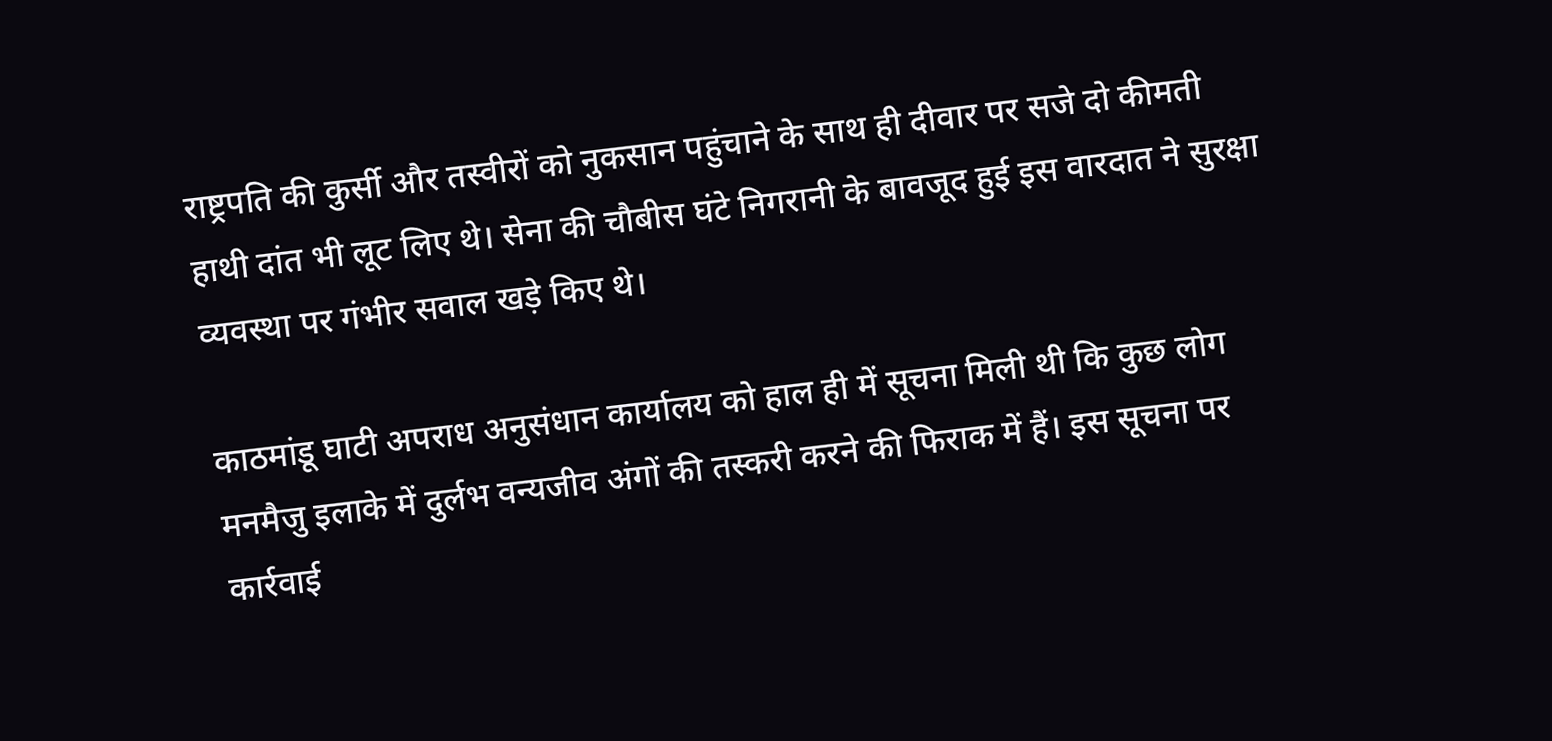राष्ट्रपति की कुर्सी और तस्वीरों को नुकसान पहुंचाने के साथ ही दीवार पर सजे दो कीमती हाथी दांत भी लूट लिए थे। सेना की चौबीस घंटे निगरानी के बावजूद हुई इस वारदात ने सुरक्षा व्यवस्था पर गंभीर सवाल खड़े किए थे।

काठमांडू घाटी अपराध अनुसंधान कार्यालय को हाल ही में सूचना मिली थी कि कुछ लोग मनमैजु इलाके में दुर्लभ वन्यजीव अंगों की तस्करी करने की फिराक में हैं। इस सूचना पर कार्रवाई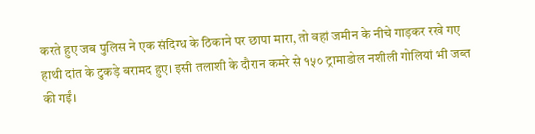करते हुए जब पुलिस ने एक संदिग्ध के ठिकाने पर छापा मारा, तो वहां जमीन के नीचे गाड़कर रखे गए हाथी दांत के टुकड़े बरामद हुए। इसी तलाशी के दौरान कमरे से १५० ट्रामाडोल नशीली गोलियां भी जब्त की गईं।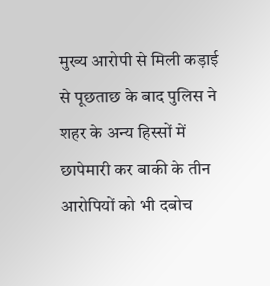मुख्य आरोपी से मिली कड़ाई से पूछताछ के बाद पुलिस ने शहर के अन्य हिस्सों में छापेमारी कर बाकी के तीन आरोपियों को भी दबोच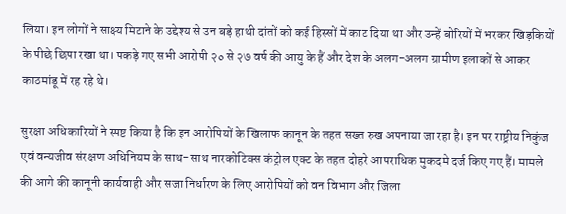लिया। इन लोगों ने साक्ष्य मिटाने के उद्देश्य से उन बड़े हाथी दांतों को कई हिस्सों में काट दिया था और उन्हें बोरियों में भरकर खिड़कियों के पीछे छिपा रखा था। पकड़े गए सभी आरोपी २० से २७ वर्ष की आयु के हैं और देश के अलग-अलग ग्रामीण इलाकों से आकर काठमांडू में रह रहे थे।

सुरक्षा अधिकारियों ने स्पष्ट किया है कि इन आरोपियों के खिलाफ कानून के तहत सख्त रुख अपनाया जा रहा है। इन पर राष्ट्रीय निकुंज एवं वन्यजीव संरक्षण अधिनियम के साथ-साथ नारकोटिक्स कंट्रोल एक्ट के तहत दोहरे आपराधिक मुकदमे दर्ज किए गए हैं। मामले की आगे की कानूनी कार्यवाही और सजा निर्धारण के लिए आरोपियों को वन विभाग और जिला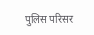पुलिस परिसर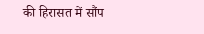की हिरासत में सौंप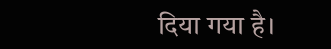दिया गया है।